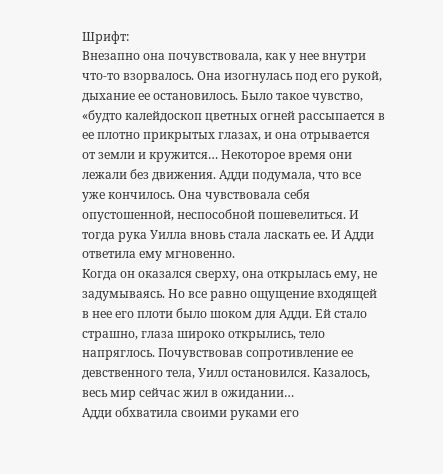Шрифт:
Внезапно она почувствовала, как у нее внутри что-то взорвалось. Она изогнулась под его рукой, дыхание ее остановилось. Было такое чувство, «будто калейдоскоп цветных огней рассыпается в ее плотно прикрытых глазах, и она отрывается от земли и кружится… Некоторое время они лежали без движения. Адди подумала, что все уже кончилось. Она чувствовала себя опустошенной, неспособной пошевелиться. И тогда рука Уилла вновь стала ласкать ее. И Адди ответила ему мгновенно.
Когда он оказался сверху, она открылась ему, не задумываясь. Но все равно ощущение входящей в нее его плоти было шоком для Адди. Ей стало страшно, глаза широко открылись, тело напряглось. Почувствовав сопротивление ее девственного тела, Уилл остановился. Казалось, весь мир сейчас жил в ожидании…
Адди обхватила своими руками его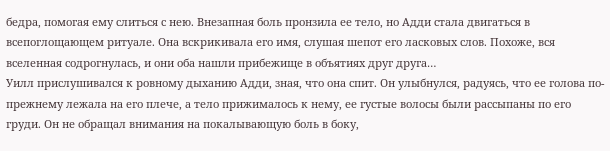бедра, помогая ему слиться с нею. Внезапная боль пронзила ее тело, но Адди стала двигаться в всепоглощающем ритуале. Она вскрикивала его имя, слушая шепот его ласковых слов. Похоже, вся вселенная содрогнулась, и они оба нашли прибежище в объятиях друг друга…
Уилл прислушивался к ровному дыханию Адди, зная, что она спит. Он улыбнулся, радуясь, что ее голова по-прежнему лежала на его плече, а тело прижималось к нему, ее густые волосы были рассыпаны по его груди. Он не обращал внимания на покалывающую боль в боку,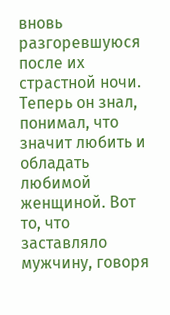вновь разгоревшуюся после их страстной ночи. Теперь он знал, понимал, что значит любить и обладать любимой женщиной. Вот то, что заставляло мужчину, говоря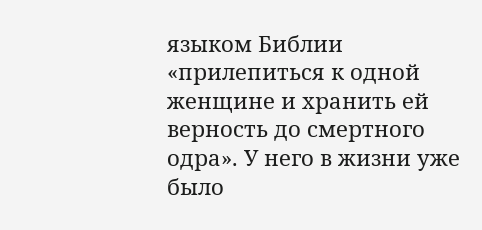языком Библии «прилепиться к одной женщине и хранить ей верность до смертного одра». У него в жизни уже было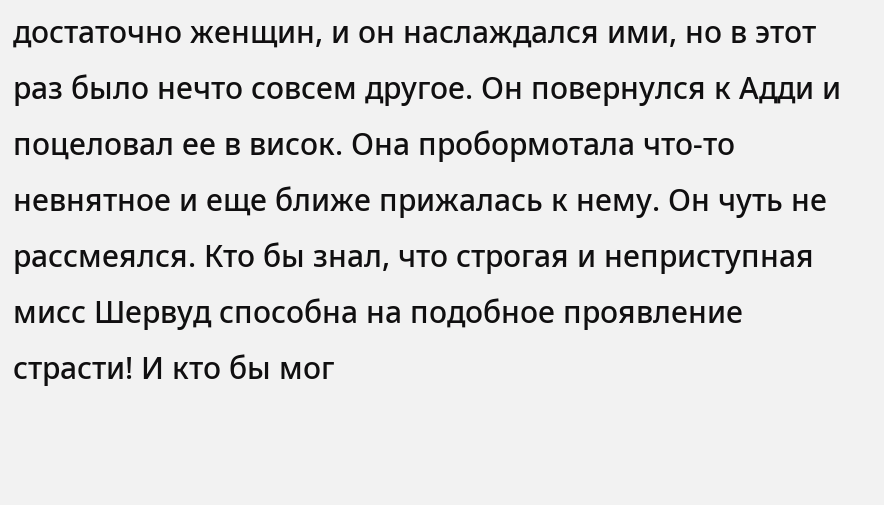достаточно женщин, и он наслаждался ими, но в этот раз было нечто совсем другое. Он повернулся к Адди и поцеловал ее в висок. Она пробормотала что-то невнятное и еще ближе прижалась к нему. Он чуть не рассмеялся. Кто бы знал, что строгая и неприступная мисс Шервуд способна на подобное проявление страсти! И кто бы мог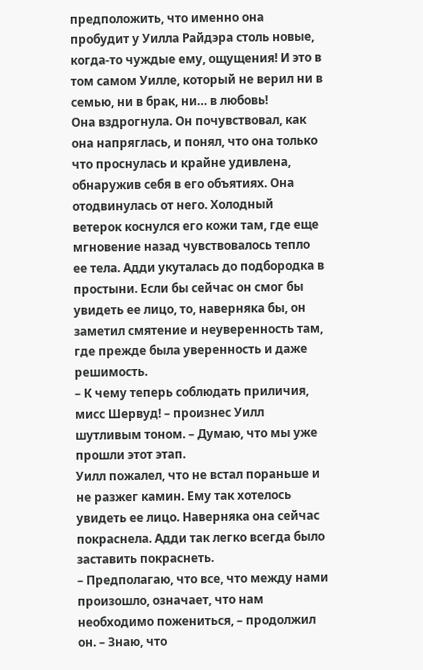предположить, что именно она пробудит у Уилла Райдэра столь новые, когда-то чуждые ему, ощущения! И это в том самом Уилле, который не верил ни в семью, ни в брак, ни… в любовь!
Она вздрогнула. Он почувствовал, как она напряглась, и понял, что она только что проснулась и крайне удивлена, обнаружив себя в его объятиях. Она отодвинулась от него. Холодный ветерок коснулся его кожи там, где еще мгновение назад чувствовалось тепло ее тела. Адди укуталась до подбородка в простыни. Если бы сейчас он смог бы увидеть ее лицо, то, наверняка бы, он заметил смятение и неуверенность там, где прежде была уверенность и даже решимость.
– К чему теперь соблюдать приличия, мисс Шервуд! – произнес Уилл шутливым тоном. – Думаю, что мы уже прошли этот этап.
Уилл пожалел, что не встал пораньше и не разжег камин. Ему так хотелось увидеть ее лицо. Наверняка она сейчас покраснела. Адди так легко всегда было заставить покраснеть.
– Предполагаю, что все, что между нами произошло, означает, что нам необходимо пожениться, – продолжил он. – Знаю, что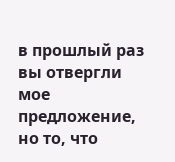в прошлый раз вы отвергли мое предложение, но то, что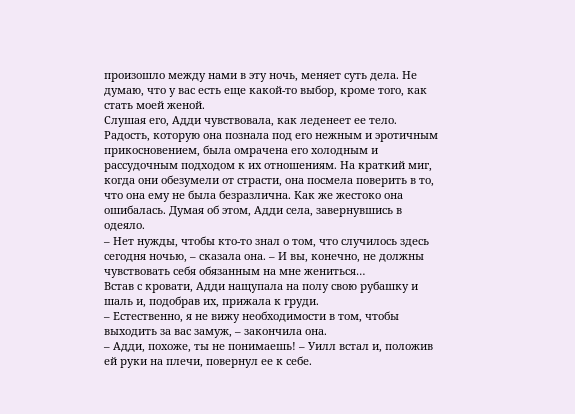произошло между нами в эту ночь, меняет суть дела. Не думаю, что у вас есть еще какой-то выбор, кроме того, как стать моей женой.
Слушая его, Адди чувствовала, как леденеет ее тело. Радость, которую она познала под его нежным и эротичным прикосновением, была омрачена его холодным и рассудочным подходом к их отношениям. На краткий миг, когда они обезумели от страсти, она посмела поверить в то, что она ему не была безразлична. Как же жестоко она ошибалась. Думая об этом, Адди села, завернувшись в одеяло.
– Нет нужды, чтобы кто-то знал о том, что случилось здесь сегодня ночью, – сказала она. – И вы, конечно, не должны чувствовать себя обязанным на мне жениться…
Встав с кровати, Адди нащупала на полу свою рубашку и шаль и, подобрав их, прижала к груди.
– Естественно, я не вижу необходимости в том, чтобы выходить за вас замуж, – закончила она.
– Адди, похоже, ты не понимаешь! – Уилл встал и, положив ей руки на плечи, повернул ее к себе.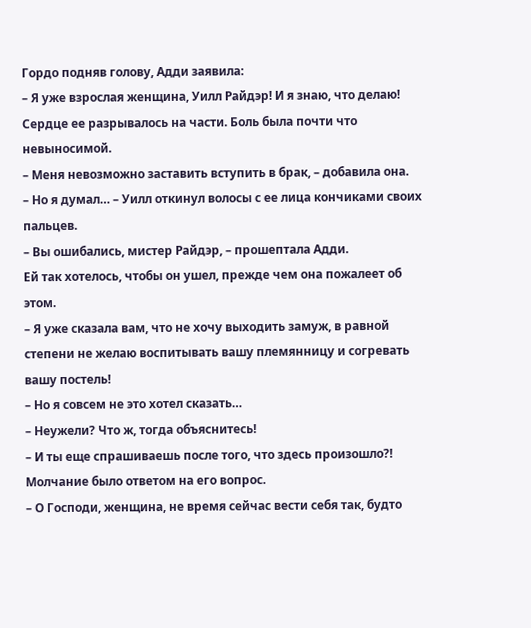Гордо подняв голову, Адди заявила:
– Я уже взрослая женщина, Уилл Райдэр! И я знаю, что делаю!
Сердце ее разрывалось на части. Боль была почти что невыносимой.
– Меня невозможно заставить вступить в брак, – добавила она.
– Но я думал… – Уилл откинул волосы с ее лица кончиками своих пальцев.
– Вы ошибались, мистер Райдэр, – прошептала Адди.
Ей так хотелось, чтобы он ушел, прежде чем она пожалеет об этом.
– Я уже сказала вам, что не хочу выходить замуж, в равной степени не желаю воспитывать вашу племянницу и согревать вашу постель!
– Но я совсем не это хотел сказать…
– Неужели? Что ж, тогда объяснитесь!
– И ты еще спрашиваешь после того, что здесь произошло?!
Молчание было ответом на его вопрос.
– О Господи, женщина, не время сейчас вести себя так, будто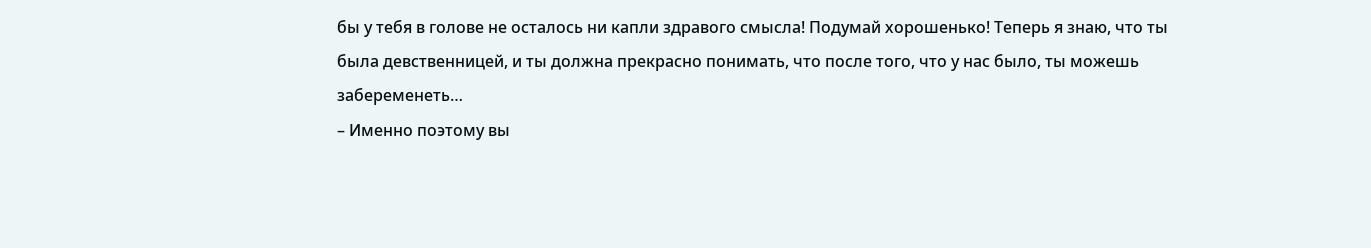бы у тебя в голове не осталось ни капли здравого смысла! Подумай хорошенько! Теперь я знаю, что ты была девственницей, и ты должна прекрасно понимать, что после того, что у нас было, ты можешь забеременеть…
– Именно поэтому вы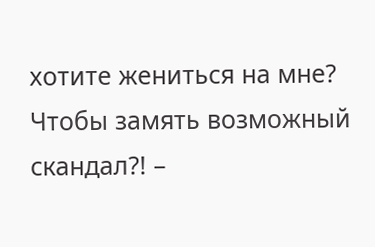хотите жениться на мне? Чтобы замять возможный скандал?! –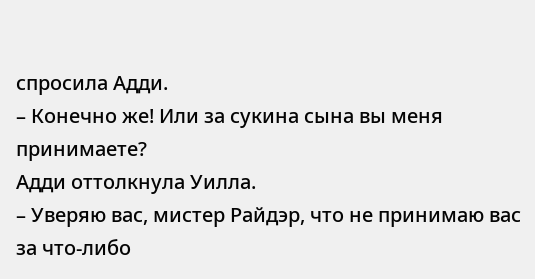спросила Адди.
– Конечно же! Или за сукина сына вы меня принимаете?
Адди оттолкнула Уилла.
– Уверяю вас, мистер Райдэр, что не принимаю вас за что-либо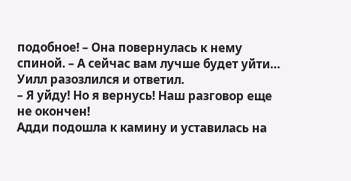подобное! – Она повернулась к нему спиной. – А сейчас вам лучше будет уйти…
Уилл разозлился и ответил.
– Я уйду! Но я вернусь! Наш разговор еще не окончен!
Адди подошла к камину и уставилась на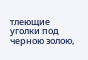тлеющие уголки под черною золою,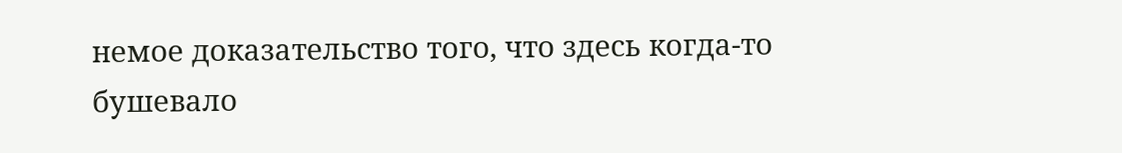немое доказательство того, что здесь когда-то бушевало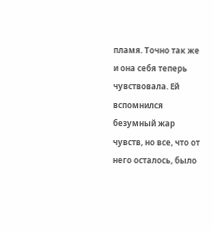пламя. Точно так же и она себя теперь чувствовала. Ей вспомнился безумный жар чувств, но все, что от него осталось, было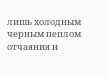лишь холодным черным пеплом отчаяния и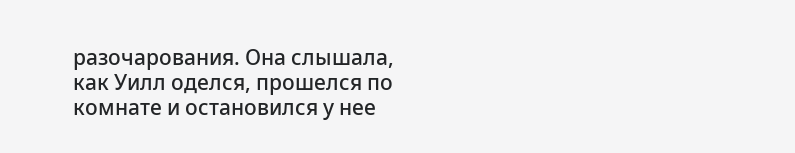разочарования. Она слышала, как Уилл оделся, прошелся по комнате и остановился у нее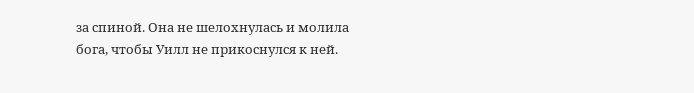за спиной. Она не шелохнулась и молила бога, чтобы Уилл не прикоснулся к ней.